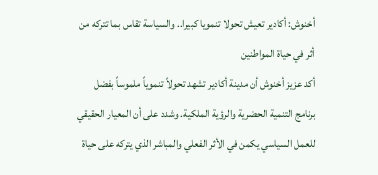أخنوش: أكادير تعيش تحولا تنمويا كبيرا.. والسياسة تقاس بما تتركه من أثر في حياة المواطنين
أكد عزيز أخنوش أن مدينة أكادير تشهد تحولاً تنموياً ملموساً بفضل برنامج التنمية الحضرية والرؤية الملكية. وشدد على أن المعيار الحقيقي للعمل السياسي يكمن في الأثر الفعلي والمباشر الذي يتركه على حياة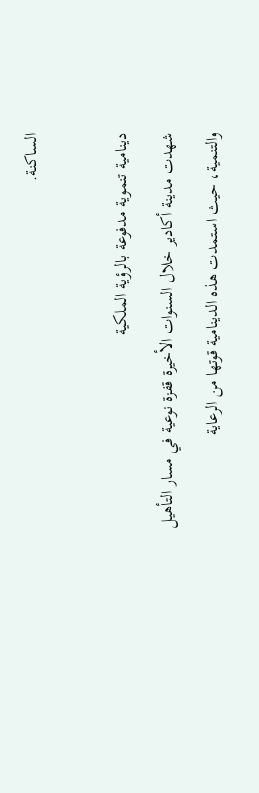الساكنة.

دينامية تنموية مدفوعة بالرؤية الملكية
شهدت مدينة أكادير خلال السنوات الأخيرة قفزة نوعية في مسار التأهيل والتنمية، حيث استمدت هذه الدينامية قوتها من الرعاية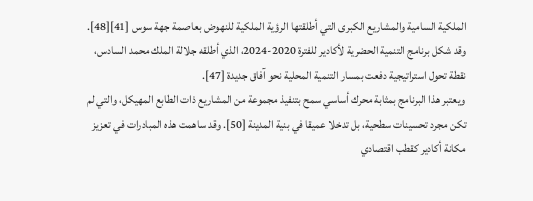الملكية السامية والمشاريع الكبرى التي أطلقتها الرؤية الملكية للنهوض بعاصمة جهة سوس [41][48]. وقد شكل برنامج التنمية الحضرية لأكادير للفترة 2020-2024، الذي أطلقه جلالة الملك محمد السادس، نقطة تحول استراتيجية دفعت بمسار التنمية المحلية نحو آفاق جديدة [47].
ويعتبر هذا البرنامج بمثابة محرك أساسي سمح بتنفيذ مجموعة من المشاريع ذات الطابع المهيكل، والتي لم تكن مجرد تحسينات سطحية، بل تدخلا عميقا في بنية المدينة [50]. وقد ساهمت هذه المبادرات في تعزيز مكانة أكادير كقطب اقتصادي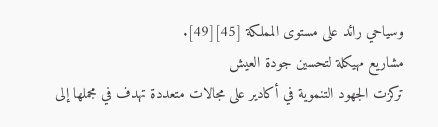وسياحي رائد على مستوى المملكة [45][49].
مشاريع مهيكلة لتحسين جودة العيش
تركزت الجهود التنموية في أكادير على مجالات متعددة تهدف في مجملها إلى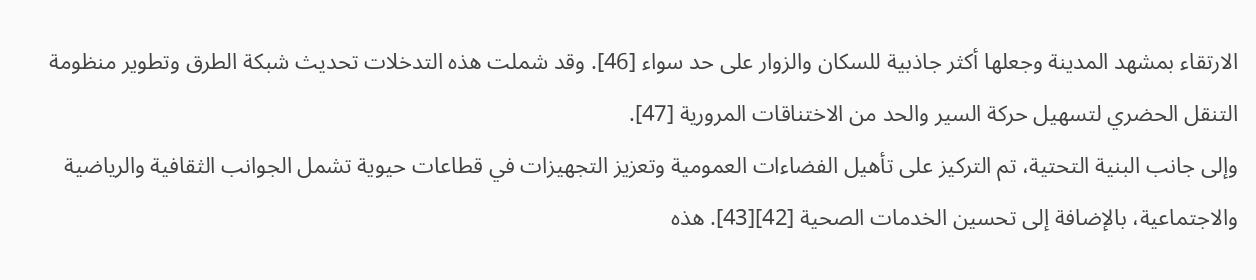الارتقاء بمشهد المدينة وجعلها أكثر جاذبية للسكان والزوار على حد سواء [46]. وقد شملت هذه التدخلات تحديث شبكة الطرق وتطوير منظومة التنقل الحضري لتسهيل حركة السير والحد من الاختناقات المرورية [47].
وإلى جانب البنية التحتية، تم التركيز على تأهيل الفضاءات العمومية وتعزيز التجهيزات في قطاعات حيوية تشمل الجوانب الثقافية والرياضية والاجتماعية، بالإضافة إلى تحسين الخدمات الصحية [42][43]. هذه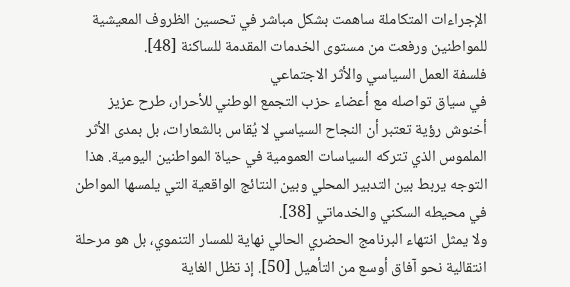الإجراءات المتكاملة ساهمت بشكل مباشر في تحسين الظروف المعيشية للمواطنين ورفعت من مستوى الخدمات المقدمة للساكنة [48].
فلسفة العمل السياسي والأثر الاجتماعي
في سياق تواصله مع أعضاء حزب التجمع الوطني للأحرار، طرح عزيز أخنوش رؤية تعتبر أن النجاح السياسي لا يُقاس بالشعارات، بل بمدى الأثر الملموس الذي تتركه السياسات العمومية في حياة المواطنين اليومية. هذا التوجه يربط بين التدبير المحلي وبين النتائج الواقعية التي يلمسها المواطن في محيطه السكني والخدماتي [38].
ولا يمثل انتهاء البرنامج الحضري الحالي نهاية للمسار التنموي، بل هو مرحلة انتقالية نحو آفاق أوسع من التأهيل [50]. إذ تظل الغاية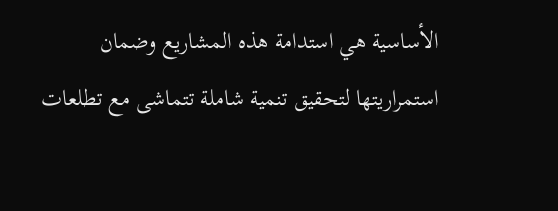الأساسية هي استدامة هذه المشاريع وضمان استمراريتها لتحقيق تنمية شاملة تتماشى مع تطلعات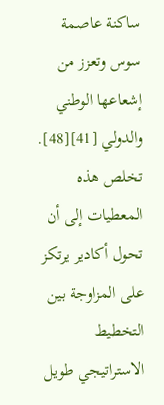ساكنة عاصمة سوس وتعزز من إشعاعها الوطني والدولي [41][48].
تخلص هذه المعطيات إلى أن تحول أكادير يرتكز على المزاوجة بين التخطيط الاستراتيجي طويل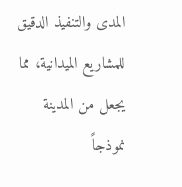المدى والتنفيذ الدقيق للمشاريع الميدانية، مما يجعل من المدينة نموذجاً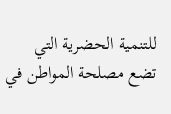للتنمية الحضرية التي تضع مصلحة المواطن في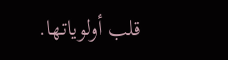قلب أولوياتها.